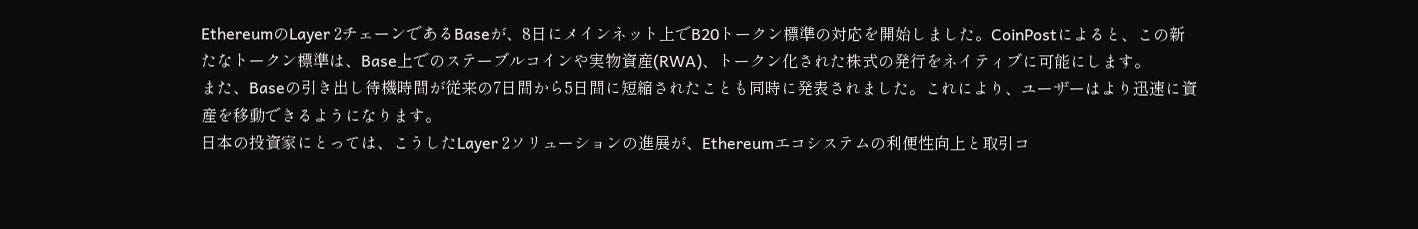EthereumのLayer 2チェーンであるBaseが、8日にメインネット上でB20トークン標準の対応を開始しました。CoinPostによると、この新たなトークン標準は、Base上でのステーブルコインや実物資産(RWA)、トークン化された株式の発行をネイティブに可能にします。
また、Baseの引き出し待機時間が従来の7日間から5日間に短縮されたことも同時に発表されました。これにより、ユーザーはより迅速に資産を移動できるようになります。
日本の投資家にとっては、こうしたLayer 2ソリューションの進展が、Ethereumエコシステムの利便性向上と取引コ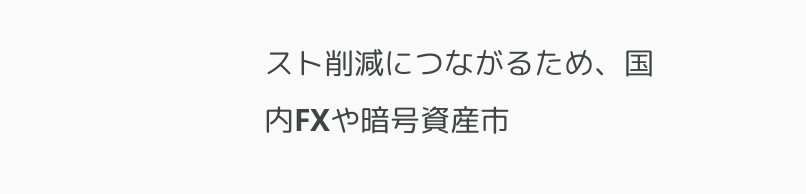スト削減につながるため、国内FXや暗号資産市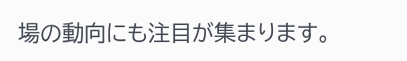場の動向にも注目が集まります。